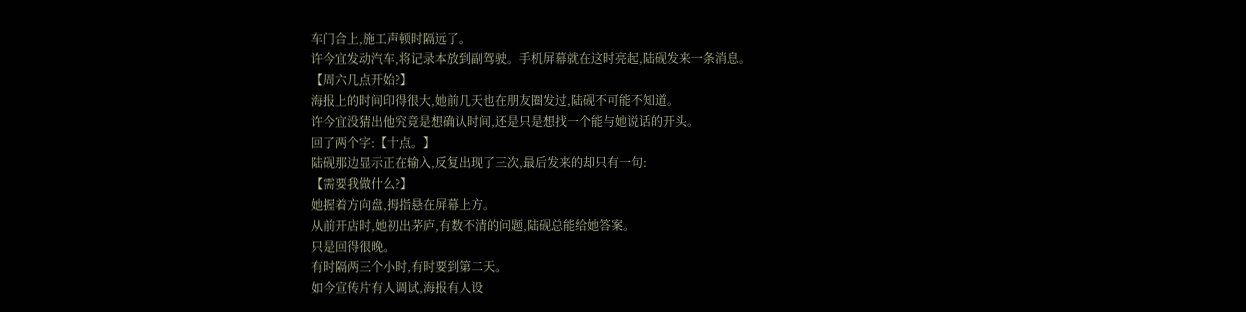车门合上,施工声顿时隔远了。
许今宜发动汽车,将记录本放到副驾驶。手机屏幕就在这时亮起,陆砚发来一条消息。
【周六几点开始?】
海报上的时间印得很大,她前几天也在朋友圈发过,陆砚不可能不知道。
许今宜没猜出他究竟是想确认时间,还是只是想找一个能与她说话的开头。
回了两个字:【十点。】
陆砚那边显示正在输入,反复出现了三次,最后发来的却只有一句:
【需要我做什么?】
她握着方向盘,拇指悬在屏幕上方。
从前开店时,她初出茅庐,有数不清的问题,陆砚总能给她答案。
只是回得很晚。
有时隔两三个小时,有时要到第二天。
如今宣传片有人调试,海报有人设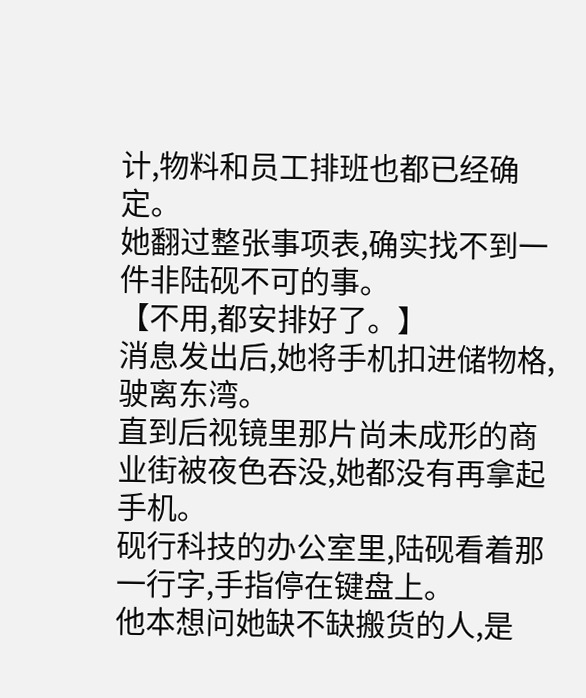计,物料和员工排班也都已经确定。
她翻过整张事项表,确实找不到一件非陆砚不可的事。
【不用,都安排好了。】
消息发出后,她将手机扣进储物格,驶离东湾。
直到后视镜里那片尚未成形的商业街被夜色吞没,她都没有再拿起手机。
砚行科技的办公室里,陆砚看着那一行字,手指停在键盘上。
他本想问她缺不缺搬货的人,是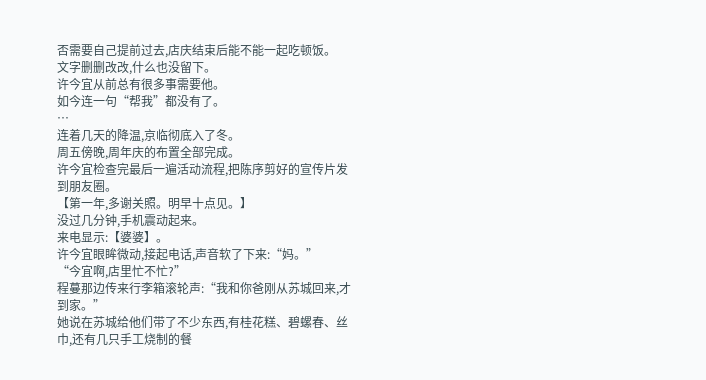否需要自己提前过去,店庆结束后能不能一起吃顿饭。
文字删删改改,什么也没留下。
许今宜从前总有很多事需要他。
如今连一句“帮我”都没有了。
…
连着几天的降温,京临彻底入了冬。
周五傍晚,周年庆的布置全部完成。
许今宜检查完最后一遍活动流程,把陈序剪好的宣传片发到朋友圈。
【第一年,多谢关照。明早十点见。】
没过几分钟,手机震动起来。
来电显示:【婆婆】。
许今宜眼眸微动,接起电话,声音软了下来:“妈。”
“今宜啊,店里忙不忙?”
程蔓那边传来行李箱滚轮声:“我和你爸刚从苏城回来,才到家。”
她说在苏城给他们带了不少东西,有桂花糕、碧螺春、丝巾,还有几只手工烧制的餐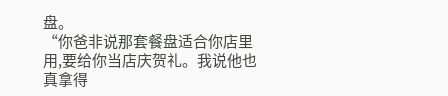盘。
“你爸非说那套餐盘适合你店里用,要给你当店庆贺礼。我说他也真拿得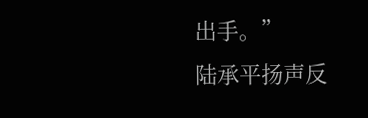出手。”
陆承平扬声反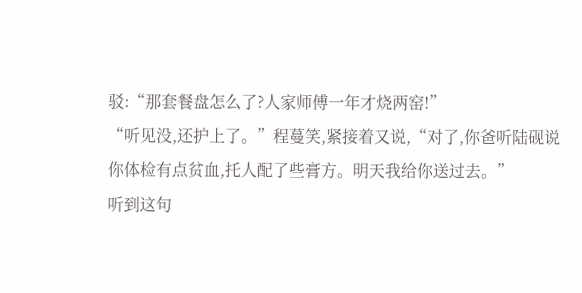驳:“那套餐盘怎么了?人家师傅一年才烧两窑!”
“听见没,还护上了。”程蔓笑,紧接着又说,“对了,你爸听陆砚说你体检有点贫血,托人配了些膏方。明天我给你送过去。”
听到这句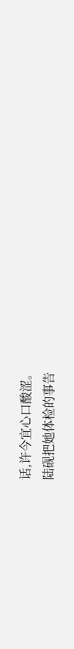话,许今宜心口酸涩。
陆砚把她体检的事告